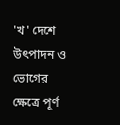'খ' দেশে উৎপাদন ও ভোগের ক্ষেত্রে পূর্ণ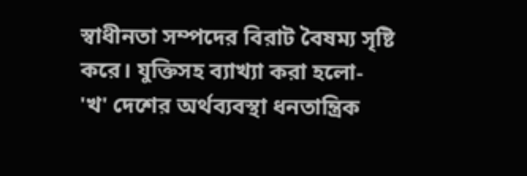স্বাধীনতা সম্পদের বিরাট বৈষম্য সৃষ্টি করে। যুক্তিসহ ব্যাখ্যা করা হলো-
'খ' দেশের অর্থব্যবস্থা ধনতান্ত্রিক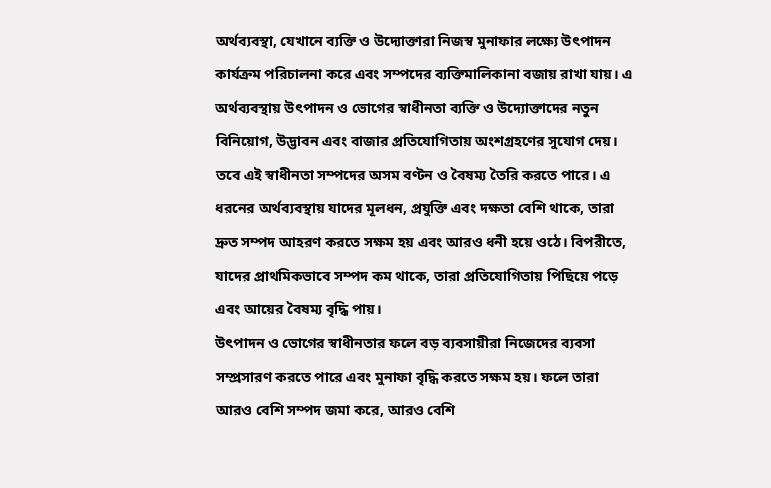অর্থব্যবস্থা, যেখানে ব্যক্তি ও উদ্যোক্তারা নিজস্ব মুনাফার লক্ষ্যে উৎপাদন কার্যক্রম পরিচালনা করে এবং সম্পদের ব্যক্তিমালিকানা বজায় রাখা যায়। এ অর্থব্যবস্থায় উৎপাদন ও ভোগের স্বাধীনতা ব্যক্তি ও উদ্যোক্তাদের নতুন বিনিয়োগ, উদ্ভাবন এবং বাজার প্রতিযোগিতায় অংশগ্রহণের সুযোগ দেয়। তবে এই স্বাধীনতা সম্পদের অসম বণ্টন ও বৈষম্য তৈরি করতে পারে। এ ধরনের অর্থব্যবস্থায় যাদের মূলধন, প্রযুক্তি এবং দক্ষতা বেশি থাকে, তারা দ্রুত সম্পদ আহরণ করতে সক্ষম হয় এবং আরও ধনী হয়ে ওঠে। বিপরীতে, যাদের প্রাথমিকভাবে সম্পদ কম থাকে, তারা প্রতিযোগিতায় পিছিয়ে পড়ে এবং আয়ের বৈষম্য বৃদ্ধি পায়।
উৎপাদন ও ভোগের স্বাধীনতার ফলে বড় ব্যবসায়ীরা নিজেদের ব্যবসা সম্প্রসারণ করতে পারে এবং মুনাফা বৃদ্ধি করতে সক্ষম হয়। ফলে তারা আরও বেশি সম্পদ জমা করে, আরও বেশি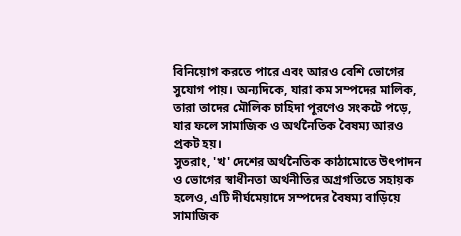বিনিয়োগ করতে পারে এবং আরও বেশি ভোগের সুযোগ পায়। অন্যদিকে, যারা কম সম্পদের মালিক, তারা তাদের মৌলিক চাহিদা পূরণেও সংকটে পড়ে, যার ফলে সামাজিক ও অর্থনৈতিক বৈষম্য আরও প্রকট হয়।
সুতরাং, 'খ' দেশের অর্থনৈতিক কাঠামোতে উৎপাদন ও ভোগের স্বাধীনতা অর্থনীতির অগ্রগতিতে সহায়ক হলেও, এটি দীর্ঘমেয়াদে সম্পদের বৈষম্য বাড়িয়ে সামাজিক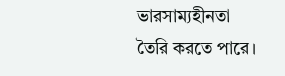ভারসাম্যহীনতা তৈরি করতে পারে।